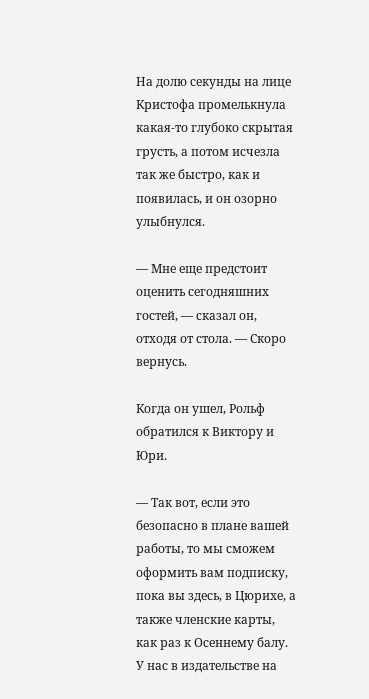На долю секунды на лице Кристофа промелькнула какая-то глубоко скрытая грусть, а потом исчезла так же быстро, как и появилась, и он озорно улыбнулся.

— Мне еще предстоит оценить сегодняшних гостей, — сказал он, отходя от стола. — Скоро вернусь.

Когда он ушел, Рольф обратился к Виктору и Юри.

— Так вот, если это безопасно в плане вашей работы, то мы сможем оформить вам подписку, пока вы здесь, в Цюрихе, а также членские карты, как раз к Осеннему балу. У нас в издательстве на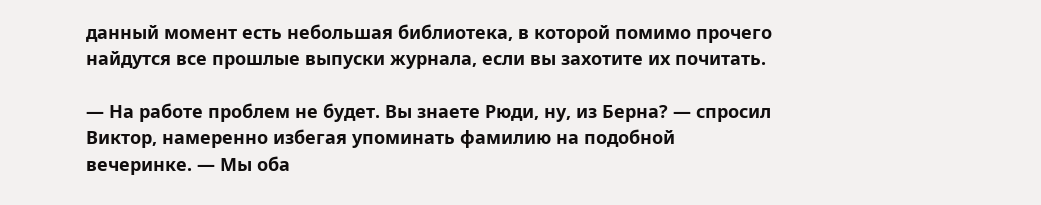данный момент есть небольшая библиотека, в которой помимо прочего найдутся все прошлые выпуски журнала, если вы захотите их почитать.

— На работе проблем не будет. Вы знаете Рюди, ну, из Берна? — спросил Виктор, намеренно избегая упоминать фамилию на подобной вечеринке. — Мы оба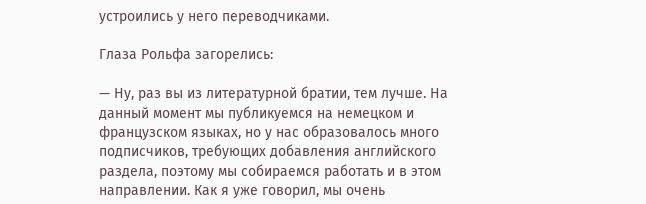устроились у него переводчиками.

Глаза Рольфа загорелись:

— Ну, раз вы из литературной братии, тем лучше. На данный момент мы публикуемся на немецком и французском языках, но у нас образовалось много подписчиков, требующих добавления английского раздела, поэтому мы собираемся работать и в этом направлении. Как я уже говорил, мы очень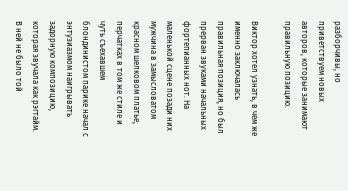разборчивы, но приветствуем новых авторов, которые занимают правильную позицию.

Виктор хотел узнать, в чем же именно заключалась правильная позиция, но был прерван звуками начальных фортепианных нот. На маленькой сцене позади них мужчина в замысловатом красном шелковом платье, перчатках в том же стиле и чуть съехавшем блондинистом парике начал с энтузиазмом наигрывать задорную композицию, которая звучала как рэгтайм. В ней не было той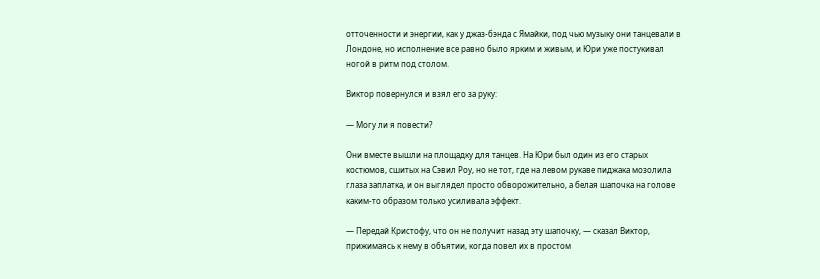отточенности и энергии, как у джаз-бэнда с Ямайки, под чью музыку они танцевали в Лондоне, но исполнение все равно было ярким и живым, и Юри уже постукивал ногой в ритм под столом.

Виктор повернулся и взял его за руку:

— Могу ли я повести?

Они вместе вышли на площадку для танцев. На Юри был один из его старых костюмов, сшитых на Сэвил Роу, но не тот, где на левом рукаве пиджака мозолила глаза заплатка, и он выглядел просто обворожительно, а белая шапочка на голове каким-то образом только усиливала эффект.

— Передай Кристофу, что он не получит назад эту шапочку, — сказал Виктор, прижимаясь к нему в объятии, когда повел их в простом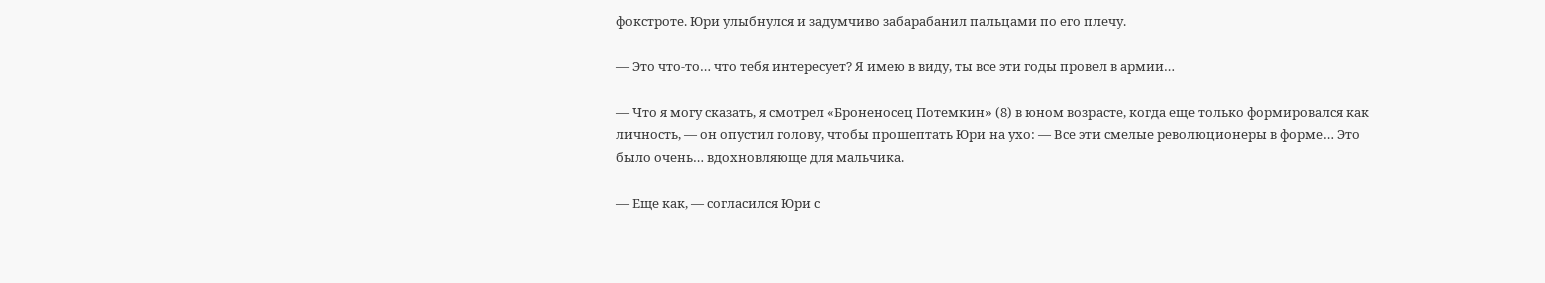фокстроте. Юри улыбнулся и задумчиво забарабанил пальцами по его плечу.

— Это что-то… что тебя интересует? Я имею в виду, ты все эти годы провел в армии…

— Что я могу сказать, я смотрел «Броненосец Потемкин» (8) в юном возрасте, когда еще только формировался как личность, — он опустил голову, чтобы прошептать Юри на ухо: — Все эти смелые революционеры в форме… Это было очень… вдохновляюще для мальчика.

— Еще как, — согласился Юри с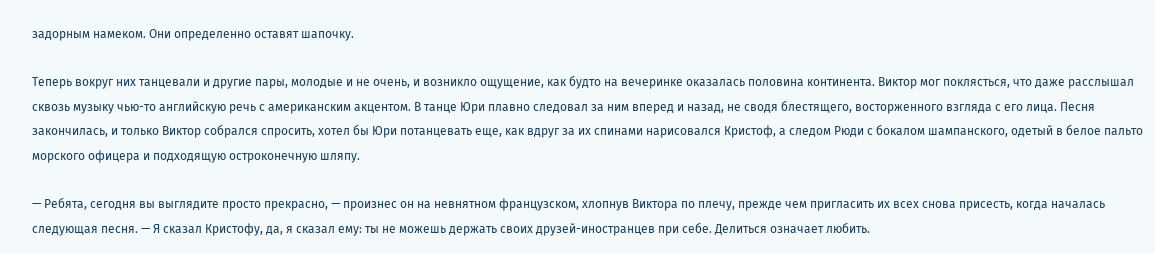задорным намеком. Они определенно оставят шапочку.

Теперь вокруг них танцевали и другие пары, молодые и не очень, и возникло ощущение, как будто на вечеринке оказалась половина континента. Виктор мог поклясться, что даже расслышал сквозь музыку чью-то английскую речь с американским акцентом. В танце Юри плавно следовал за ним вперед и назад, не сводя блестящего, восторженного взгляда с его лица. Песня закончилась, и только Виктор собрался спросить, хотел бы Юри потанцевать еще, как вдруг за их спинами нарисовался Кристоф, а следом Рюди с бокалом шампанского, одетый в белое пальто морского офицера и подходящую остроконечную шляпу.

— Ребята, сегодня вы выглядите просто прекрасно, — произнес он на невнятном французском, хлопнув Виктора по плечу, прежде чем пригласить их всех снова присесть, когда началась следующая песня. — Я сказал Кристофу, да, я сказал ему: ты не можешь держать своих друзей-иностранцев при себе. Делиться означает любить.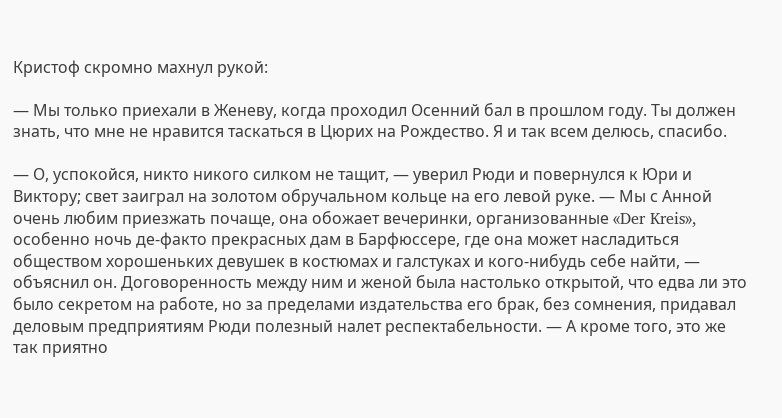Кристоф скромно махнул рукой:

— Мы только приехали в Женеву, когда проходил Осенний бал в прошлом году. Ты должен знать, что мне не нравится таскаться в Цюрих на Рождество. Я и так всем делюсь, спасибо.

— О, успокойся, никто никого силком не тащит, — уверил Рюди и повернулся к Юри и Виктору; свет заиграл на золотом обручальном кольце на его левой руке. — Мы с Анной очень любим приезжать почаще, она обожает вечеринки, организованные «Der Kreis», особенно ночь де-факто прекрасных дам в Барфюссере, где она может насладиться обществом хорошеньких девушек в костюмах и галстуках и кого-нибудь себе найти, — объяснил он. Договоренность между ним и женой была настолько открытой, что едва ли это было секретом на работе, но за пределами издательства его брак, без сомнения, придавал деловым предприятиям Рюди полезный налет респектабельности. — А кроме того, это же так приятно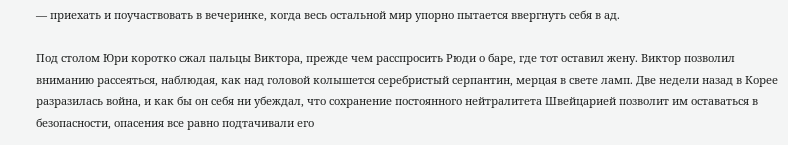— приехать и поучаствовать в вечеринке, когда весь остальной мир упорно пытается ввергнуть себя в ад.

Под столом Юри коротко сжал пальцы Виктора, прежде чем расспросить Рюди о баре, где тот оставил жену. Виктор позволил вниманию рассеяться, наблюдая, как над головой колышется серебристый серпантин, мерцая в свете ламп. Две недели назад в Корее разразилась война, и как бы он себя ни убеждал, что сохранение постоянного нейтралитета Швейцарией позволит им оставаться в безопасности, опасения все равно подтачивали его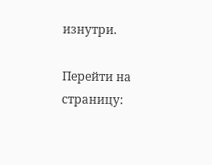изнутри.

Перейти на страницу: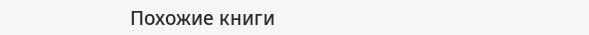Похожие книги